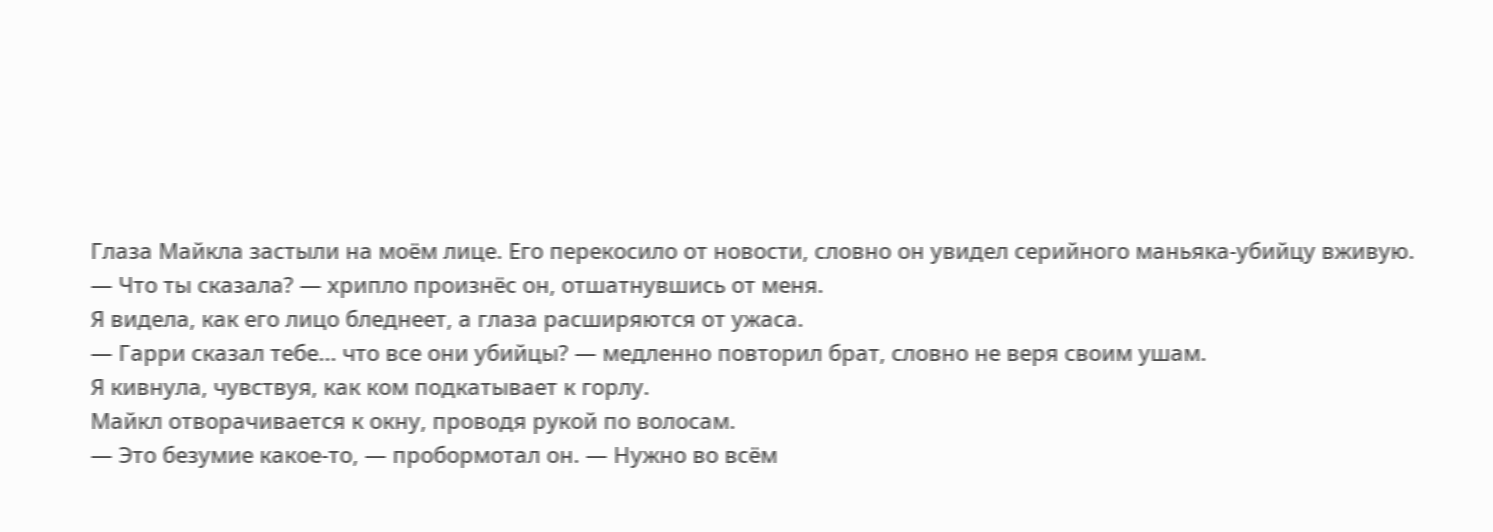Глаза Майкла застыли на моём лице. Его перекосило от новости, словно он увидел серийного маньяка-убийцу вживую.
— Что ты сказала? — хрипло произнёс он, отшатнувшись от меня.
Я видела, как его лицо бледнеет, а глаза расширяются от ужаса.
— Гарри сказал тебе... что все они убийцы? — медленно повторил брат, словно не веря своим ушам.
Я кивнула, чувствуя, как ком подкатывает к горлу.
Майкл отворачивается к окну, проводя рукой по волосам.
— Это безумие какое-то, — пробормотал он. — Нужно во всём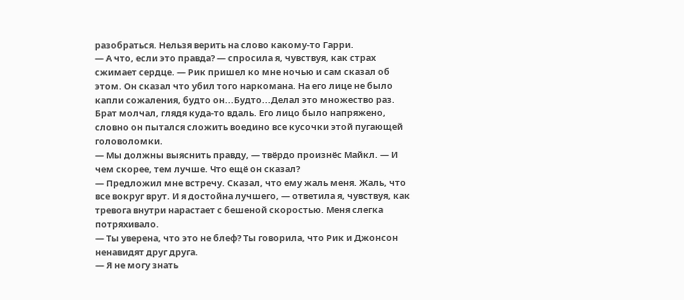разобраться. Нельзя верить на слово какому-то Гарри.
— А что, если это правда? — спросила я, чувствуя, как страх сжимает сердце. — Рик пришел ко мне ночью и сам сказал об этом. Он сказал что убил того наркомана. На его лице не было капли сожаления, будто он...Будто...Делал это множество раз.
Брат молчал, глядя куда-то вдаль. Его лицо было напряжено, словно он пытался сложить воедино все кусочки этой пугающей головоломки.
— Мы должны выяснить правду, — твёрдо произнёс Майкл. — И чем скорее, тем лучше. Что ещё он сказал?
— Предложил мне встречу. Сказал, что ему жаль меня. Жаль, что все вокруг врут. И я достойна лучшего, — ответила я, чувствуя, как тревога внутри нарастает с бешеной скоростью. Меня слегка потряхивало.
— Ты уверена, что это не блеф? Ты говорила, что Рик и Джонсон ненавидят друг друга.
— Я не могу знать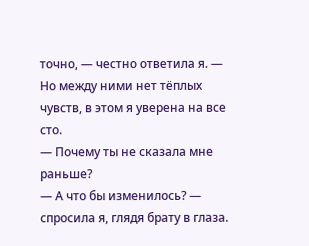точно, — честно ответила я. — Но между ними нет тёплых чувств, в этом я уверена на все сто.
— Почему ты не сказала мне раньше?
— А что бы изменилось? — спросила я, глядя брату в глаза.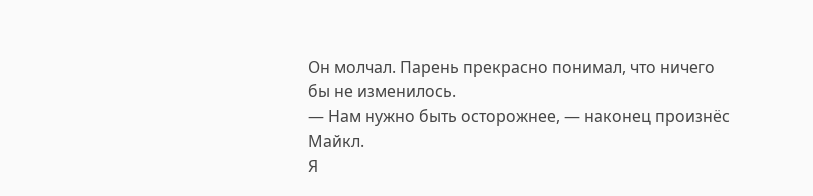Он молчал. Парень прекрасно понимал, что ничего бы не изменилось.
— Нам нужно быть осторожнее, — наконец произнёс Майкл.
Я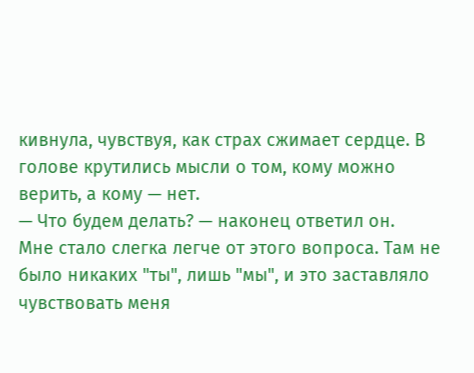кивнула, чувствуя, как страх сжимает сердце. В голове крутились мысли о том, кому можно верить, а кому — нет.
— Что будем делать? — наконец ответил он.
Мне стало слегка легче от этого вопроса. Там не было никаких "ты", лишь "мы", и это заставляло чувствовать меня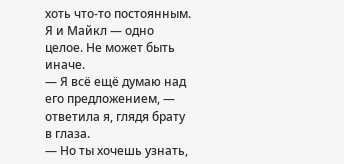хоть что-то постоянным. Я и Майкл — одно целое. Не может быть иначе.
— Я всё ещё думаю над его предложением, — ответила я, глядя брату в глаза.
— Но ты хочешь узнать,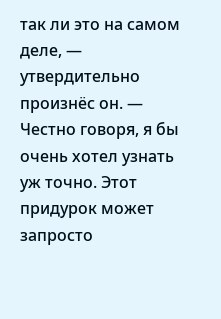так ли это на самом деле, — утвердительно произнёс он. — Честно говоря, я бы очень хотел узнать уж точно. Этот придурок может запросто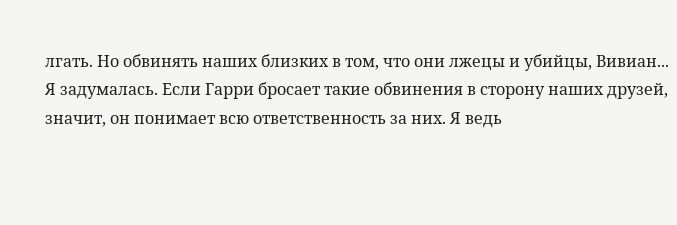лгать. Но обвинять наших близких в том, что они лжецы и убийцы, Вивиан...
Я задумалась. Если Гарри бросает такие обвинения в сторону наших друзей, значит, он понимает всю ответственность за них. Я ведь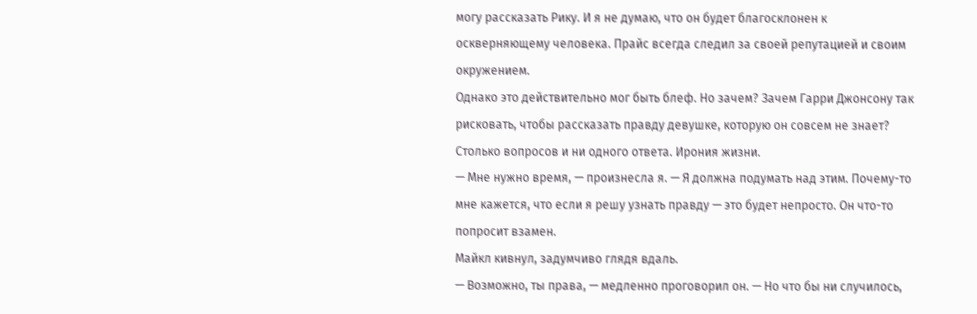могу рассказать Рику. И я не думаю, что он будет благосклонен к оскверняющему человека. Прайс всегда следил за своей репутацией и своим окружением.
Однако это действительно мог быть блеф. Но зачем? Зачем Гарри Джонсону так рисковать, чтобы рассказать правду девушке, которую он совсем не знает?
Столько вопросов и ни одного ответа. Ирония жизни.
— Мне нужно время, — произнесла я. — Я должна подумать над этим. Почему-то мне кажется, что если я решу узнать правду — это будет непросто. Он что-то попросит взамен.
Майкл кивнул, задумчиво глядя вдаль.
— Возможно, ты права, — медленно проговорил он. — Но что бы ни случилось,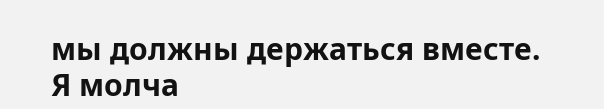мы должны держаться вместе.
Я молча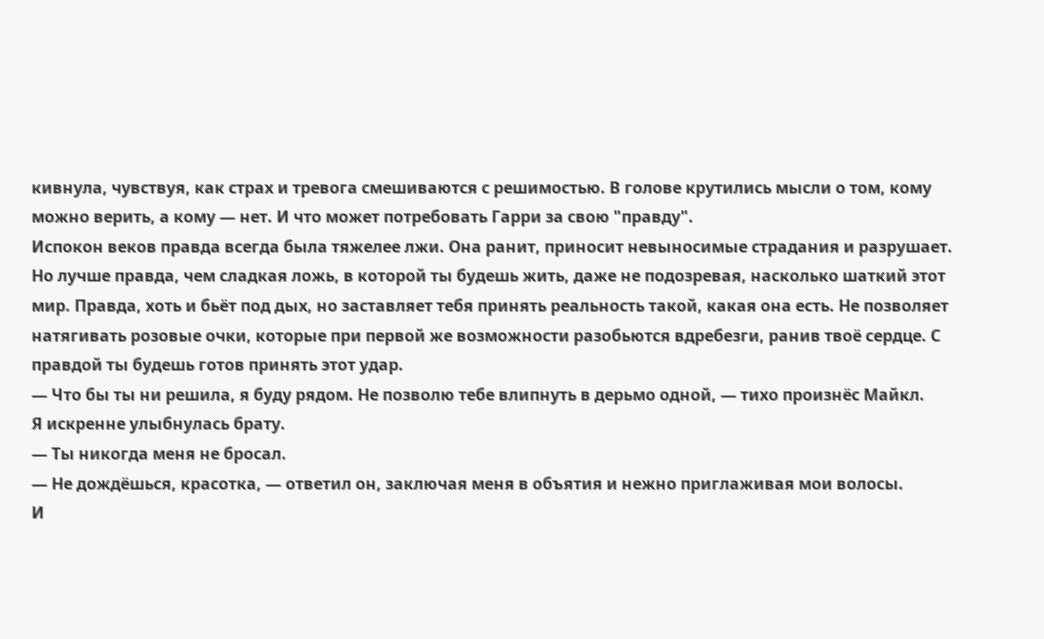кивнула, чувствуя, как страх и тревога смешиваются с решимостью. В голове крутились мысли о том, кому можно верить, а кому — нет. И что может потребовать Гарри за свою "правду".
Испокон веков правда всегда была тяжелее лжи. Она ранит, приносит невыносимые страдания и разрушает. Но лучше правда, чем сладкая ложь, в которой ты будешь жить, даже не подозревая, насколько шаткий этот мир. Правда, хоть и бьёт под дых, но заставляет тебя принять реальность такой, какая она есть. Не позволяет натягивать розовые очки, которые при первой же возможности разобьются вдребезги, ранив твоё сердце. С правдой ты будешь готов принять этот удар.
— Что бы ты ни решила, я буду рядом. Не позволю тебе влипнуть в дерьмо одной, — тихо произнёс Майкл.
Я искренне улыбнулась брату.
— Ты никогда меня не бросал.
— Не дождёшься, красотка, — ответил он, заключая меня в объятия и нежно приглаживая мои волосы.
И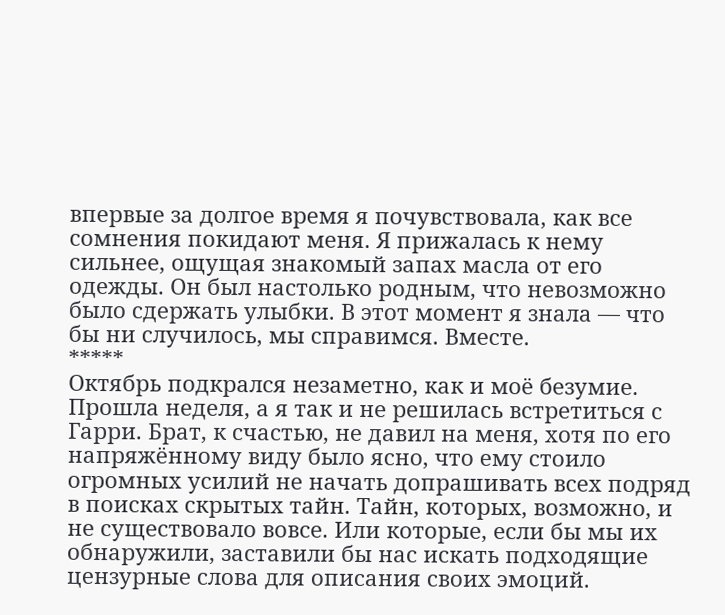впервые за долгое время я почувствовала, как все сомнения покидают меня. Я прижалась к нему сильнее, ощущая знакомый запах масла от его одежды. Он был настолько родным, что невозможно было сдержать улыбки. В этот момент я знала — что бы ни случилось, мы справимся. Вместе.
*****
Октябрь подкрался незаметно, как и моё безумие. Прошла неделя, а я так и не решилась встретиться с Гарри. Брат, к счастью, не давил на меня, хотя по его напряжённому виду было ясно, что ему стоило огромных усилий не начать допрашивать всех подряд в поисках скрытых тайн. Тайн, которых, возможно, и не существовало вовсе. Или которые, если бы мы их обнаружили, заставили бы нас искать подходящие цензурные слова для описания своих эмоций.